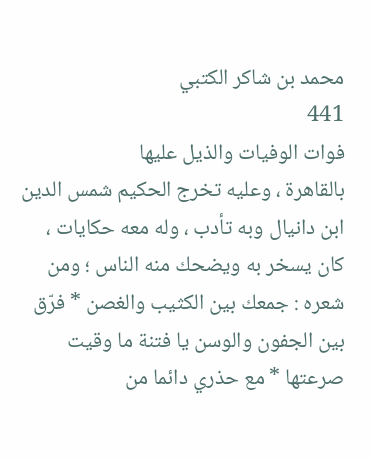محمد بن شاكر الكتبي
441
فوات الوفيات والذيل عليها
بالقاهرة ، وعليه تخرج الحكيم شمس الدين ابن دانيال وبه تأدب ، وله معه حكايات ، كان يسخر به ويضحك منه الناس ؛ ومن شعره : جمعك بين الكثيب والغصن * فرّق بين الجفون والوسن يا فتنة ما وقيت صرعتها * مع حذري دائما من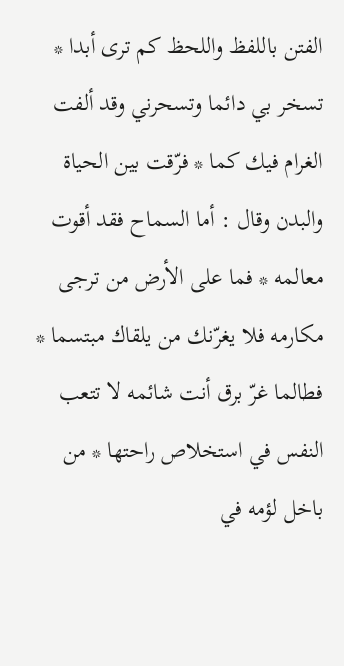الفتن باللفظ واللحظ كم ترى أبدا * تسخر بي دائما وتسحرني وقد ألفت الغرام فيك كما * فرّقت بين الحياة والبدن وقال : أما السماح فقد أقوت معالمه * فما على الأرض من ترجى مكارمه فلا يغرّنك من يلقاك مبتسما * فطالما غرّ برق أنت شائمه لا تتعب النفس في استخلاص راحتها * من باخل لؤمه في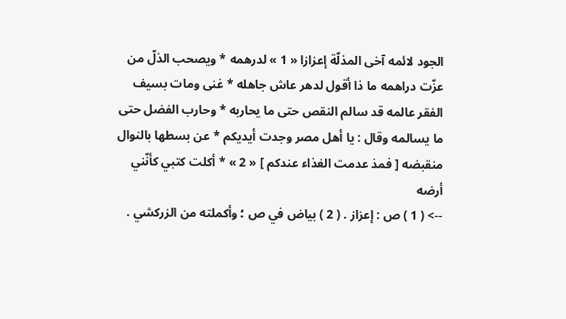الجود لائمه آخى المذلّة إعزازا « 1 » لدرهمه * ويصحب الذلّ من عزّت دراهمه ما ذا أقول لدهر عاش جاهله * غنى ومات بسيف الفقر عالمه قد سالم النقص حتى ما يحاربه * وحارب الفضل حتى ما يسالمه وقال : يا أهل مصر وجدت أيديكم * عن بسطها بالنوال منقبضه [ فمذ عدمت الغذاء عندكم ] « 2 » * أكلت كتبي كأنّني أرضه
--> ( 1 ) ص : إعزاز . ( 2 ) بياض في ص ؛ وأكملته من الزركشي .